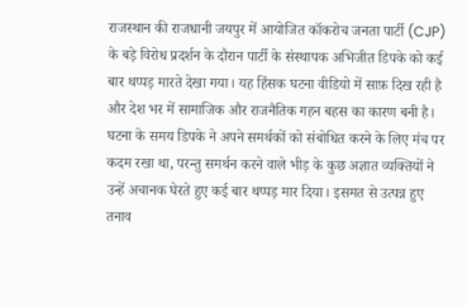राजस्थान की राजधानी जयपुर में आयोजित कॉकरोच जनता पार्टी (CJP) के बड़े विरोध प्रदर्शन के दौरान पार्टी के संस्थापक अभिजीत डिपके को कई बार थप्पड़ मारते देखा गया। यह हिंसक घटना वीडियो में साफ़ दिख रही है और देश भर में सामाजिक और राजनैतिक गहन बहस का कारण बनी है। घटना के समय डिपके ने अपने समर्थकों को संबोधित करने के लिए मंच पर कदम रखा था, परन्तु समर्थन करने वाले भीड़ के कुछ अज्ञात व्यक्तियों ने उन्हें अचानक घेरते हुए कई बार थप्पड़ मार दिया। इसमत से उत्पन्न हुए तनाव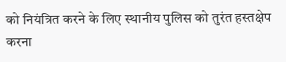को नियंत्रित करने के लिए स्थानीय पुलिस को तुरंत हस्तक्षेप करना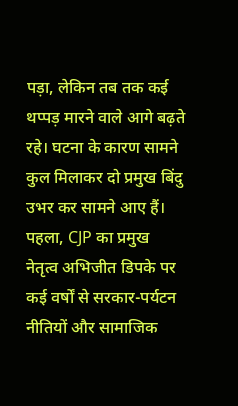पड़ा, लेकिन तब तक कई थप्पड़ मारने वाले आगे बढ़ते रहे। घटना के कारण सामने कुल मिलाकर दो प्रमुख बिंदु उभर कर सामने आए हैं। पहला, CJP का प्रमुख नेतृत्व अभिजीत डिपके पर कई वर्षों से सरकार-पर्यटन नीतियों और सामाजिक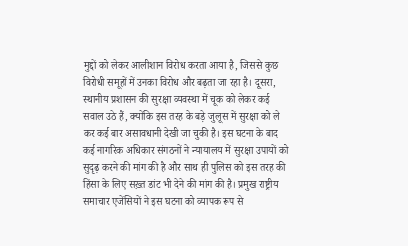मुद्दों को लेकर आलीशान विरोध करता आया है, जिससे कुछ विरोधी समूहों में उनका विरोध और बढ़ता जा रहा है। दूसरा, स्थानीय प्रशासन की सुरक्षा व्यवस्था में चूक को लेकर कई सवाल उठे हैं, क्योंकि इस तरह के बड़े जुलूस में सुरक्षा को ले कर कई बार असावधानी देखी जा चुकी है। इस घटना के बाद कई नागरिक अधिकार संगठनों ने न्यायालय में सुरक्षा उपायों को सुदृढ़ करने की मांग की है और साथ ही पुलिस को इस तरह की हिंसा के लिए सख़्त डांट भी देने की मांग की है। प्रमुख राष्ट्रीय समाचार एजेंसियों ने इस घटना को व्यापक रूप से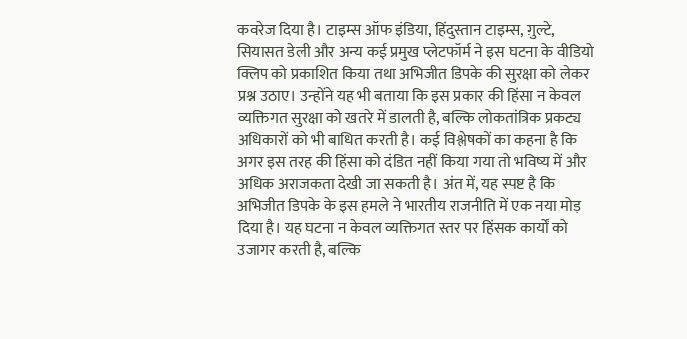कवरेज दिया है। टाइम्स ऑफ इंडिया, हिंदुस्तान टाइम्स, ग़ुल्टे, सियासत डेली और अन्य कई प्रमुख प्लेटफॉर्म ने इस घटना के वीडियो क्लिप को प्रकाशित किया तथा अभिजीत डिपके की सुरक्षा को लेकर प्रश्न उठाए। उन्होंने यह भी बताया कि इस प्रकार की हिंसा न केवल व्यक्तिगत सुरक्षा को खतरे में डालती है, बल्कि लोकतांत्रिक प्रकट्य अधिकारों को भी बाधित करती है। कई विश्लेषकों का कहना है कि अगर इस तरह की हिंसा को दंडित नहीं किया गया तो भविष्य में और अधिक अराजकता देखी जा सकती है। अंत में, यह स्पष्ट है कि अभिजीत डिपके के इस हमले ने भारतीय राजनीति में एक नया मोड़ दिया है। यह घटना न केवल व्यक्तिगत स्तर पर हिंसक कार्यों को उजागर करती है, बल्कि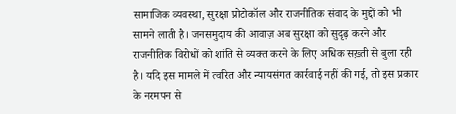सामाजिक व्यवस्था, सुरक्षा प्रोटोकॉल और राजनीतिक संवाद के मुद्दों को भी सामने लाती है। जनसमुदाय की आवाज़ अब सुरक्षा को सुदृढ़ करने और राजनीतिक विरोधों को शांति से व्यक्त करने के लिए अधिक सख़्ती से बुला रही है। यदि इस मामले में त्वरित और न्यायसंगत कार्रवाई नहीं की गई, तो इस प्रकार के नरमपन से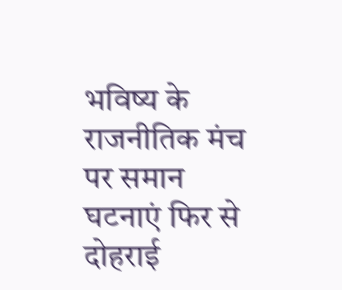भविष्य के राजनीतिक मंच पर समान घटनाएं फिर से दोहराई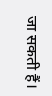जा सकती हैं।